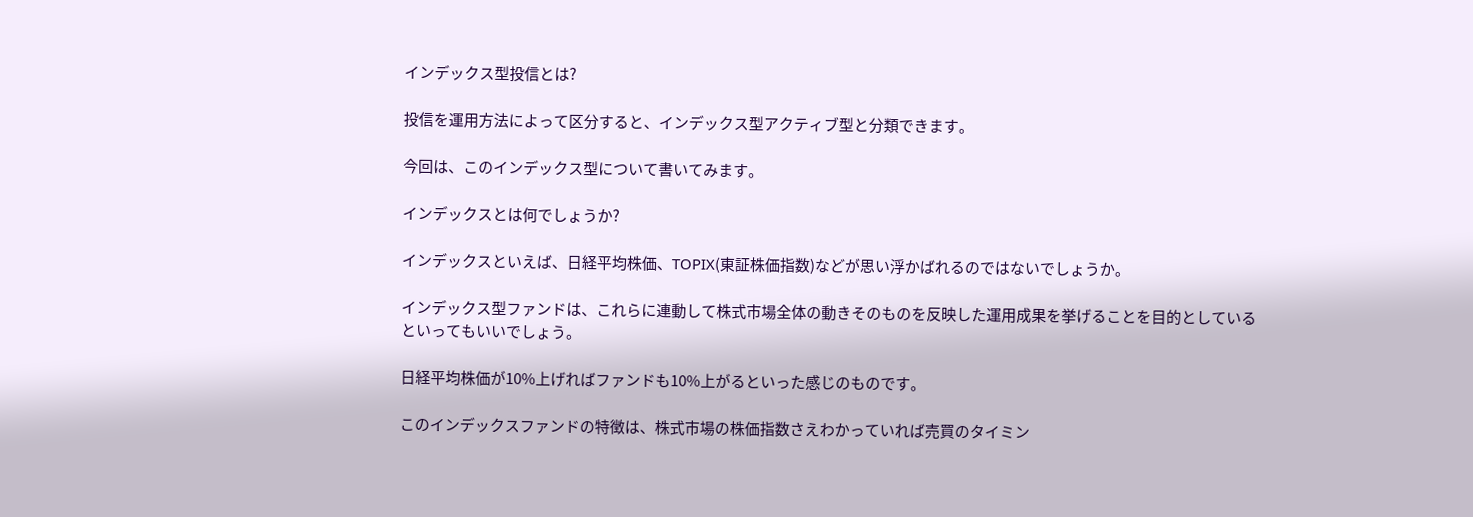インデックス型投信とは?

投信を運用方法によって区分すると、インデックス型アクティブ型と分類できます。

今回は、このインデックス型について書いてみます。

インデックスとは何でしょうか?

インデックスといえば、日経平均株価、TOPIX(東証株価指数)などが思い浮かばれるのではないでしょうか。

インデックス型ファンドは、これらに連動して株式市場全体の動きそのものを反映した運用成果を挙げることを目的としているといってもいいでしょう。

日経平均株価が10%上げればファンドも10%上がるといった感じのものです。

このインデックスファンドの特徴は、株式市場の株価指数さえわかっていれば売買のタイミン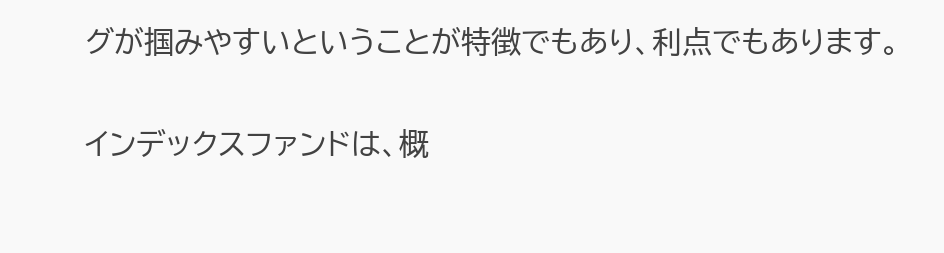グが掴みやすいということが特徴でもあり、利点でもあります。

インデックスファンドは、概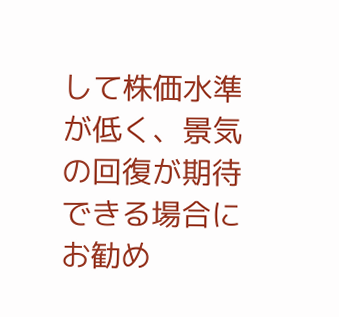して株価水準が低く、景気の回復が期待できる場合にお勧め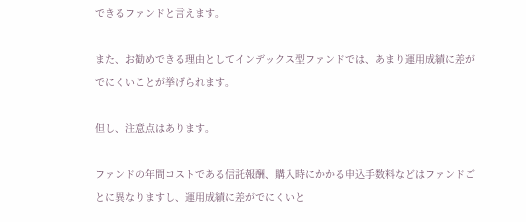できるファンドと言えます。

また、お勧めできる理由としてインデックス型ファンドでは、あまり運用成績に差がでにくいことが挙げられます。

但し、注意点はあります。

ファンドの年間コストである信託報酬、購入時にかかる申込手数料などはファンドごとに異なりますし、運用成績に差がでにくいと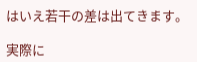はいえ若干の差は出てきます。

実際に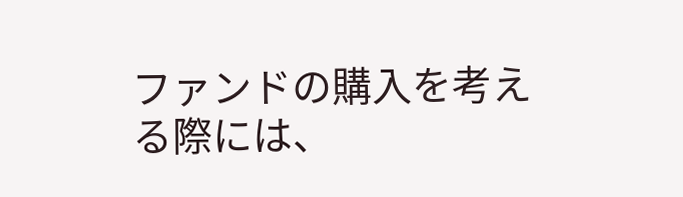ファンドの購入を考える際には、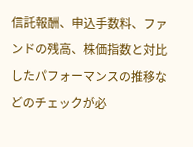信託報酬、申込手数料、ファンドの残高、株価指数と対比したパフォーマンスの推移などのチェックが必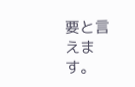要と言えます。